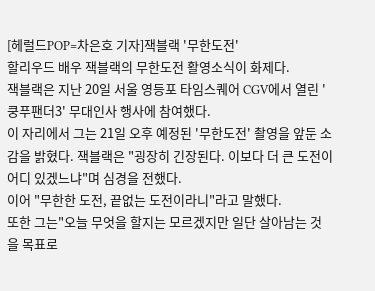[헤럴드POP=차은호 기자]잭블랙 '무한도전'
할리우드 배우 잭블랙의 무한도전 활영소식이 화제다.
잭블랙은 지난 20일 서울 영등포 타임스퀘어 CGV에서 열린 '쿵푸팬더3' 무대인사 행사에 참여했다.
이 자리에서 그는 21일 오후 예정된 '무한도전' 촬영을 앞둔 소감을 밝혔다. 잭블랙은 "굉장히 긴장된다. 이보다 더 큰 도전이 어디 있겠느냐"며 심경을 전했다.
이어 "무한한 도전, 끝없는 도전이라니"라고 말했다.
또한 그는"오늘 무엇을 할지는 모르겠지만 일단 살아남는 것을 목표로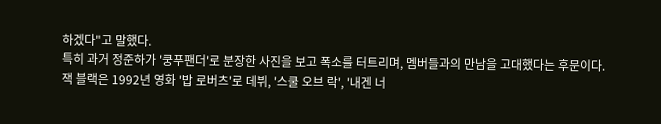하겠다"고 말했다.
특히 과거 정준하가 '쿵푸팬더'로 분장한 사진을 보고 폭소를 터트리며, 멤버들과의 만남을 고대했다는 후문이다.
잭 블랙은 1992년 영화 '밥 로버츠'로 데뷔, '스쿨 오브 락', '내겐 너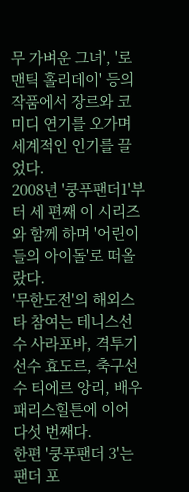무 가벼운 그녀', '로맨틱 홀리데이' 등의 작품에서 장르와 코미디 연기를 오가며 세계적인 인기를 끌었다.
2008년 '쿵푸팬더1'부터 세 편째 이 시리즈와 함께 하며 '어린이들의 아이돌'로 떠올랐다.
'무한도전'의 해외스타 참여는 테니스선수 사라포바, 격투기선수 효도르, 축구선수 티에르 앙리, 배우 패리스힐튼에 이어 다섯 번째다.
한편 '쿵푸팬더 3'는 팬더 포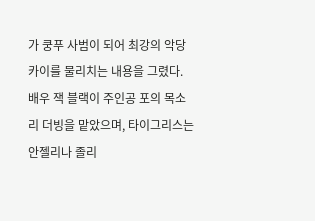가 쿵푸 사범이 되어 최강의 악당 카이를 물리치는 내용을 그렸다.
배우 잭 블랙이 주인공 포의 목소리 더빙을 맡았으며, 타이그리스는 안젤리나 졸리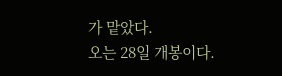가 맡았다.
오는 28일 개봉이다.